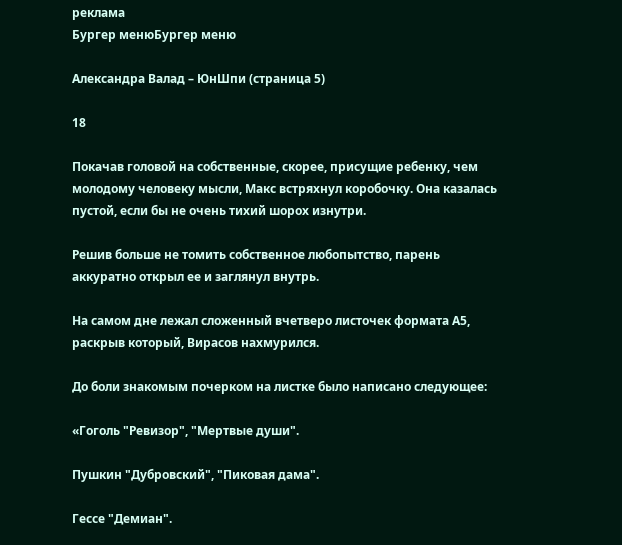реклама
Бургер менюБургер меню

Александра Валад – ЮнШпи (страница 5)

18

Покачав головой на собственные, скорее, присущие ребенку, чем молодому человеку мысли, Макс встряхнул коробочку. Она казалась пустой, если бы не очень тихий шорох изнутри.

Решив больше не томить собственное любопытство, парень аккуратно открыл ее и заглянул внутрь.

На самом дне лежал сложенный вчетверо листочек формата А5, раскрыв который, Вирасов нахмурился.

До боли знакомым почерком на листке было написано следующее:

«Гоголь "Ревизор", "Мертвые души".

Пушкин "Дубровский", "Пиковая дама".

Гессе "Демиан".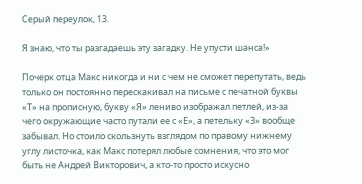Серый переулок, 13.

Я знаю, что ты разгадаешь эту загадку. Не упусти шанса!»

Почерк отца Макс никогда и ни с чем не сможет перепутать, ведь только он постоянно перескакивал на письме с печатной буквы «Т» на прописную, букву «Я» лениво изображал петлей, из-за чего окружающие часто путали ее с «Е», а петельку «З» вообще забывал. Но стоило скользнуть взглядом по правому нижнему углу листочка, как Макс потерял любые сомнения, что это мог быть не Андрей Викторович, а кто-то просто искусно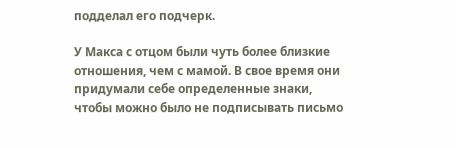подделал его подчерк.

У Макса с отцом были чуть более близкие отношения, чем с мамой. В свое время они придумали себе определенные знаки, чтобы можно было не подписывать письмо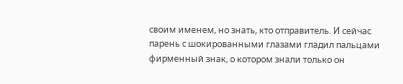своим именем, но знать, кто отправитель. И сейчас парень с шокированными глазами гладил пальцами фирменный знак, о котором знали только он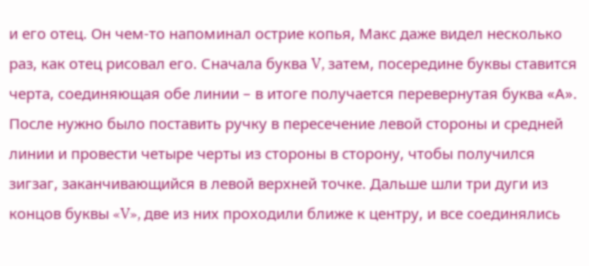и его отец. Он чем-то напоминал острие копья, Макс даже видел несколько раз, как отец рисовал его. Сначала буква V, затем, посередине буквы ставится черта, соединяющая обе линии – в итоге получается перевернутая буква «А». После нужно было поставить ручку в пересечение левой стороны и средней линии и провести четыре черты из стороны в сторону, чтобы получился зигзаг, заканчивающийся в левой верхней точке. Дальше шли три дуги из концов буквы «V», две из них проходили ближе к центру, и все соединялись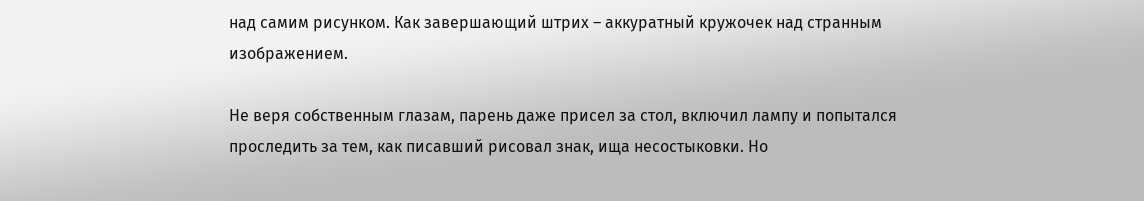над самим рисунком. Как завершающий штрих – аккуратный кружочек над странным изображением.

Не веря собственным глазам, парень даже присел за стол, включил лампу и попытался проследить за тем, как писавший рисовал знак, ища несостыковки. Но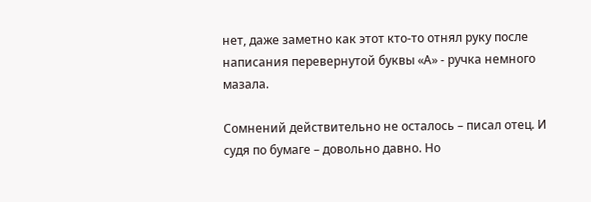нет, даже заметно как этот кто-то отнял руку после написания перевернутой буквы «А» - ручка немного мазала.

Сомнений действительно не осталось – писал отец. И судя по бумаге – довольно давно. Но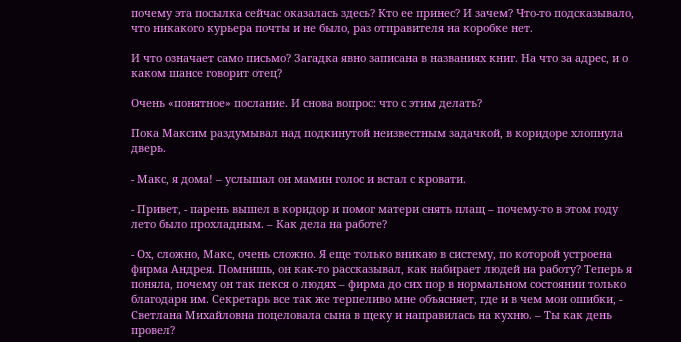почему эта посылка сейчас оказалась здесь? Кто ее принес? И зачем? Что-то подсказывало, что никакого курьера почты и не было, раз отправителя на коробке нет.

И что означает само письмо? Загадка явно записана в названиях книг. На что за адрес, и о каком шансе говорит отец?

Очень «понятное» послание. И снова вопрос: что с этим делать?

Пока Максим раздумывал над подкинутой неизвестным задачкой, в коридоре хлопнула дверь.

- Макс, я дома! – услышал он мамин голос и встал с кровати.

- Привет, - парень вышел в коридор и помог матери снять плащ – почему-то в этом году лето было прохладным. – Как дела на работе?

- Ох, сложно, Макс, очень сложно. Я еще только вникаю в систему, по которой устроена фирма Андрея. Помнишь, он как-то рассказывал, как набирает людей на работу? Теперь я поняла, почему он так пекся о людях – фирма до сих пор в нормальном состоянии только благодаря им. Секретарь все так же терпеливо мне объясняет, где и в чем мои ошибки, - Светлана Михайловна поцеловала сына в щеку и направилась на кухню. – Ты как день провел?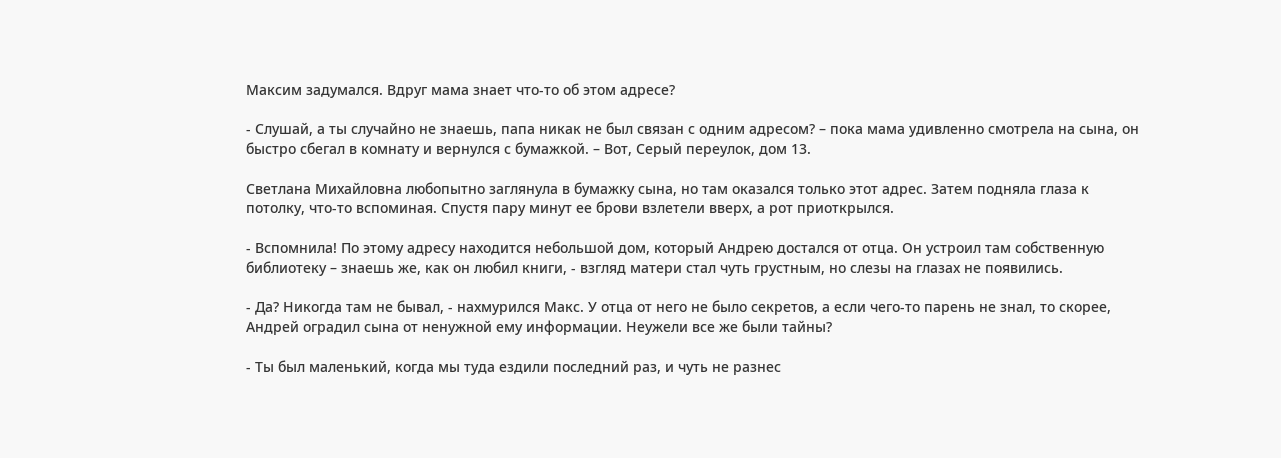Максим задумался. Вдруг мама знает что-то об этом адресе?

- Слушай, а ты случайно не знаешь, папа никак не был связан с одним адресом? – пока мама удивленно смотрела на сына, он быстро сбегал в комнату и вернулся с бумажкой. – Вот, Серый переулок, дом 13.

Светлана Михайловна любопытно заглянула в бумажку сына, но там оказался только этот адрес. Затем подняла глаза к потолку, что-то вспоминая. Спустя пару минут ее брови взлетели вверх, а рот приоткрылся.

- Вспомнила! По этому адресу находится небольшой дом, который Андрею достался от отца. Он устроил там собственную библиотеку – знаешь же, как он любил книги, - взгляд матери стал чуть грустным, но слезы на глазах не появились.

- Да? Никогда там не бывал, - нахмурился Макс. У отца от него не было секретов, а если чего-то парень не знал, то скорее, Андрей оградил сына от ненужной ему информации. Неужели все же были тайны?

- Ты был маленький, когда мы туда ездили последний раз, и чуть не разнес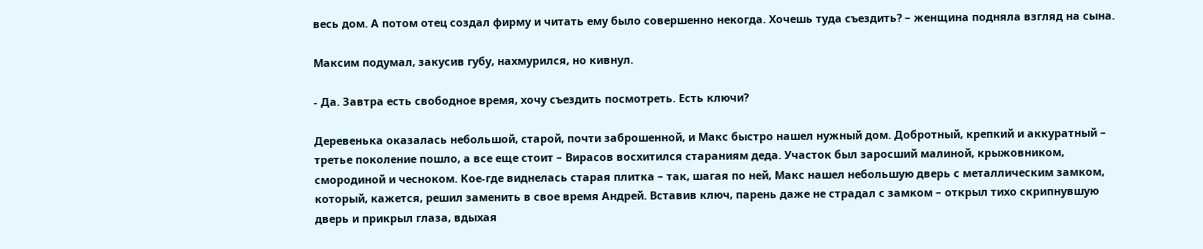весь дом. А потом отец создал фирму и читать ему было совершенно некогда. Хочешь туда съездить? – женщина подняла взгляд на сына.

Максим подумал, закусив губу, нахмурился, но кивнул.

- Да. Завтра есть свободное время, хочу съездить посмотреть. Есть ключи?

Деревенька оказалась небольшой, старой, почти заброшенной, и Макс быстро нашел нужный дом. Добротный, крепкий и аккуратный – третье поколение пошло, а все еще стоит – Вирасов восхитился стараниям деда. Участок был заросший малиной, крыжовником, смородиной и чесноком. Кое-где виднелась старая плитка – так, шагая по ней, Макс нашел небольшую дверь с металлическим замком, который, кажется, решил заменить в свое время Андрей. Вставив ключ, парень даже не страдал с замком – открыл тихо скрипнувшую дверь и прикрыл глаза, вдыхая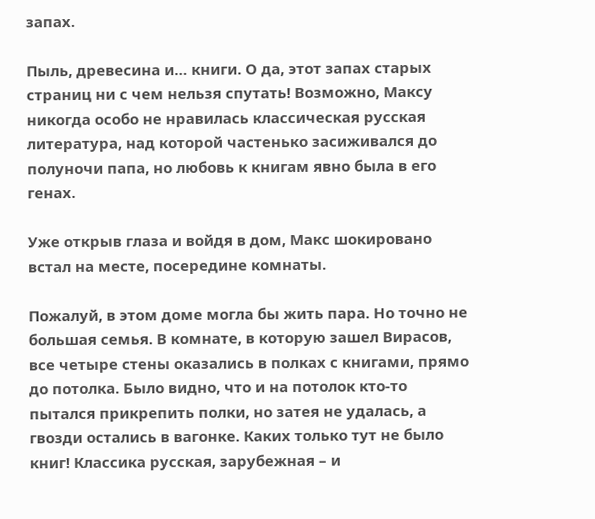запах.

Пыль, древесина и… книги. О да, этот запах старых страниц ни с чем нельзя спутать! Возможно, Максу никогда особо не нравилась классическая русская литература, над которой частенько засиживался до полуночи папа, но любовь к книгам явно была в его генах.

Уже открыв глаза и войдя в дом, Макс шокировано встал на месте, посередине комнаты.

Пожалуй, в этом доме могла бы жить пара. Но точно не большая семья. В комнате, в которую зашел Вирасов, все четыре стены оказались в полках с книгами, прямо до потолка. Было видно, что и на потолок кто-то пытался прикрепить полки, но затея не удалась, а гвозди остались в вагонке. Каких только тут не было книг! Классика русская, зарубежная – и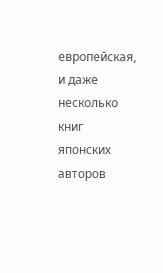европейская, и даже несколько книг японских авторов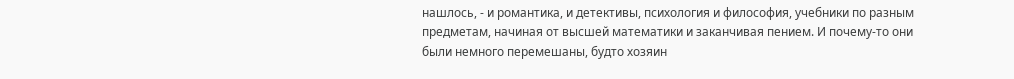нашлось, - и романтика, и детективы, психология и философия, учебники по разным предметам, начиная от высшей математики и заканчивая пением. И почему-то они были немного перемешаны, будто хозяин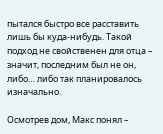пытался быстро все расставить лишь бы куда-нибудь. Такой подход не свойственен для отца – значит, последним был не он, либо… либо так планировалось изначально.

Осмотрев дом, Макс понял –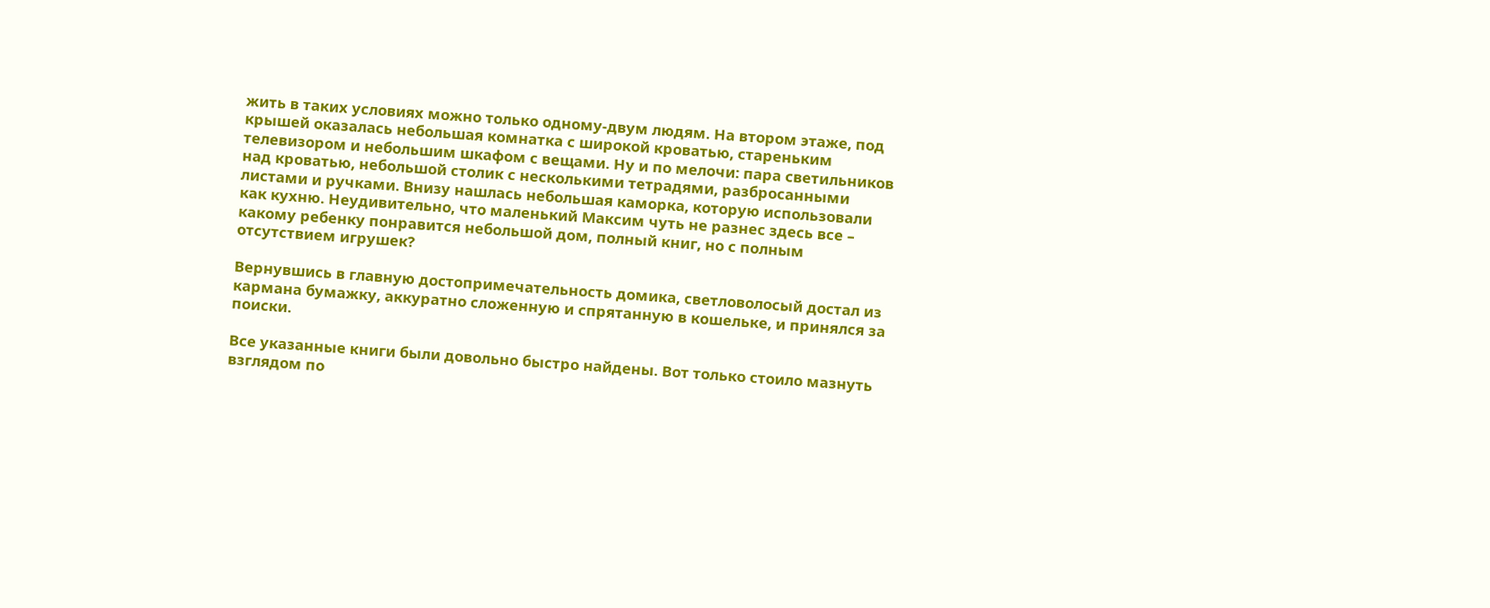жить в таких условиях можно только одному-двум людям. На втором этаже, под крышей оказалась небольшая комнатка с широкой кроватью, стареньким телевизором и небольшим шкафом с вещами. Ну и по мелочи: пара светильников над кроватью, небольшой столик с несколькими тетрадями, разбросанными листами и ручками. Внизу нашлась небольшая каморка, которую использовали как кухню. Неудивительно, что маленький Максим чуть не разнес здесь все – какому ребенку понравится небольшой дом, полный книг, но с полным отсутствием игрушек?

Вернувшись в главную достопримечательность домика, светловолосый достал из кармана бумажку, аккуратно сложенную и спрятанную в кошельке, и принялся за поиски.

Все указанные книги были довольно быстро найдены. Вот только стоило мазнуть взглядом по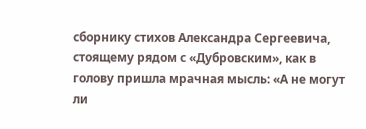сборнику стихов Александра Сергеевича, стоящему рядом с «Дубровским», как в голову пришла мрачная мысль: «А не могут ли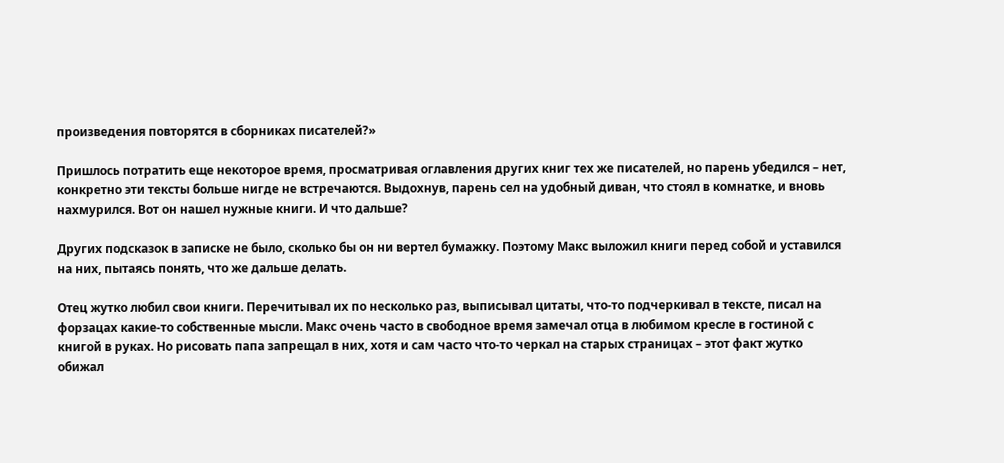произведения повторятся в сборниках писателей?»

Пришлось потратить еще некоторое время, просматривая оглавления других книг тех же писателей, но парень убедился – нет, конкретно эти тексты больше нигде не встречаются. Выдохнув, парень сел на удобный диван, что стоял в комнатке, и вновь нахмурился. Вот он нашел нужные книги. И что дальше?

Других подсказок в записке не было, сколько бы он ни вертел бумажку. Поэтому Макс выложил книги перед собой и уставился на них, пытаясь понять, что же дальше делать.

Отец жутко любил свои книги. Перечитывал их по несколько раз, выписывал цитаты, что-то подчеркивал в тексте, писал на форзацах какие-то собственные мысли. Макс очень часто в свободное время замечал отца в любимом кресле в гостиной с книгой в руках. Но рисовать папа запрещал в них, хотя и сам часто что-то черкал на старых страницах – этот факт жутко обижал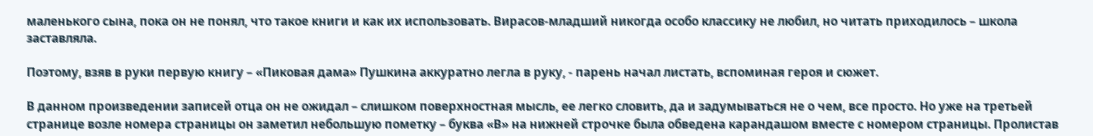маленького сына, пока он не понял, что такое книги и как их использовать. Вирасов-младший никогда особо классику не любил, но читать приходилось – школа заставляла.

Поэтому, взяв в руки первую книгу – «Пиковая дама» Пушкина аккуратно легла в руку, - парень начал листать, вспоминая героя и сюжет.

В данном произведении записей отца он не ожидал – слишком поверхностная мысль, ее легко словить, да и задумываться не о чем, все просто. Но уже на третьей странице возле номера страницы он заметил небольшую пометку – буква «В» на нижней строчке была обведена карандашом вместе с номером страницы. Пролистав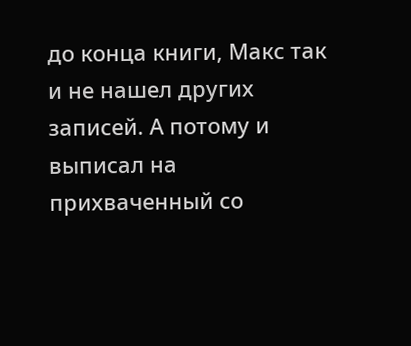до конца книги, Макс так и не нашел других записей. А потому и выписал на прихваченный со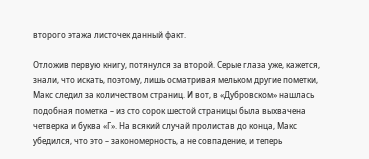второго этажа листочек данный факт.

Отложив первую книгу, потянулся за второй. Серые глаза уже, кажется, знали, что искать, поэтому, лишь осматривая мельком другие пометки, Макс следил за количеством страниц. И вот, в «Дубровском» нашлась подобная пометка – из сто сорок шестой страницы была выхвачена четверка и буква «Г». На всякий случай пролистав до конца, Макс убедился, что это – закономерность, а не совпадение, и теперь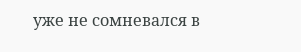уже не сомневался в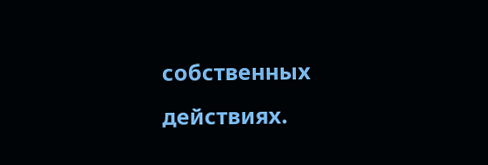собственных действиях.